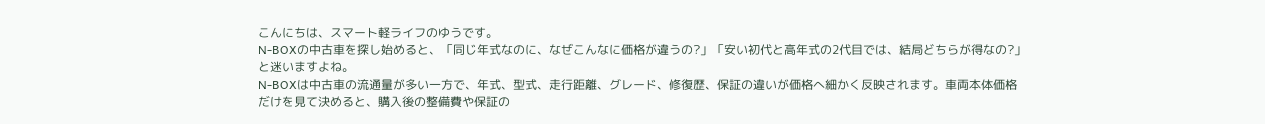こんにちは、スマート軽ライフのゆうです。
N-BOXの中古車を探し始めると、「同じ年式なのに、なぜこんなに価格が違うの?」「安い初代と高年式の2代目では、結局どちらが得なの?」と迷いますよね。
N-BOXは中古車の流通量が多い一方で、年式、型式、走行距離、グレード、修復歴、保証の違いが価格へ細かく反映されます。車両本体価格だけを見て決めると、購入後の整備費や保証の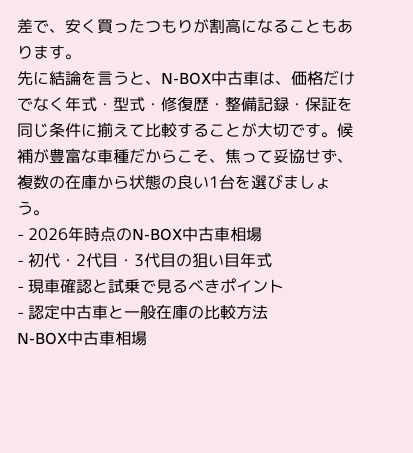差で、安く買ったつもりが割高になることもあります。
先に結論を言うと、N-BOX中古車は、価格だけでなく年式・型式・修復歴・整備記録・保証を同じ条件に揃えて比較することが大切です。候補が豊富な車種だからこそ、焦って妥協せず、複数の在庫から状態の良い1台を選びましょう。
- 2026年時点のN-BOX中古車相場
- 初代・2代目・3代目の狙い目年式
- 現車確認と試乗で見るべきポイント
- 認定中古車と一般在庫の比較方法
N-BOX中古車相場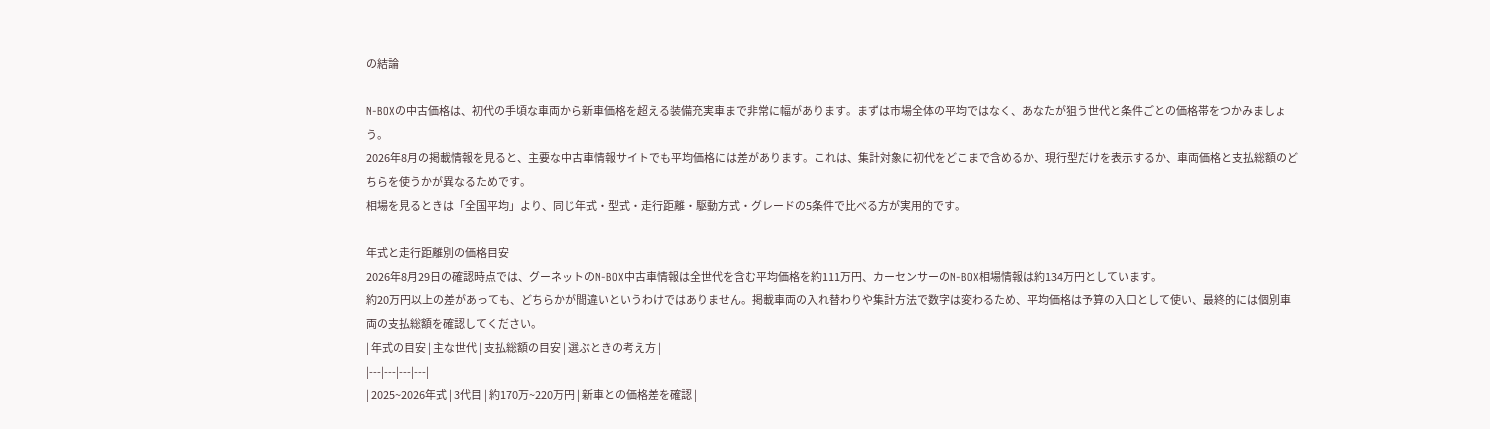の結論

N-BOXの中古価格は、初代の手頃な車両から新車価格を超える装備充実車まで非常に幅があります。まずは市場全体の平均ではなく、あなたが狙う世代と条件ごとの価格帯をつかみましょう。
2026年8月の掲載情報を見ると、主要な中古車情報サイトでも平均価格には差があります。これは、集計対象に初代をどこまで含めるか、現行型だけを表示するか、車両価格と支払総額のどちらを使うかが異なるためです。
相場を見るときは「全国平均」より、同じ年式・型式・走行距離・駆動方式・グレードの5条件で比べる方が実用的です。

年式と走行距離別の価格目安
2026年8月29日の確認時点では、グーネットのN-BOX中古車情報は全世代を含む平均価格を約111万円、カーセンサーのN-BOX相場情報は約134万円としています。
約20万円以上の差があっても、どちらかが間違いというわけではありません。掲載車両の入れ替わりや集計方法で数字は変わるため、平均価格は予算の入口として使い、最終的には個別車両の支払総額を確認してください。
| 年式の目安 | 主な世代 | 支払総額の目安 | 選ぶときの考え方 |
|---|---|---|---|
| 2025~2026年式 | 3代目 | 約170万~220万円 | 新車との価格差を確認 |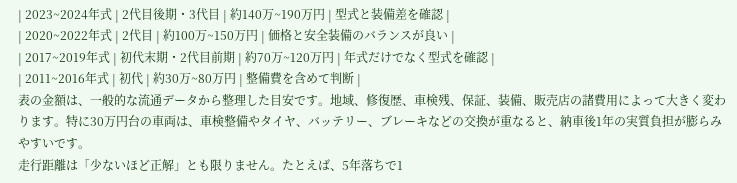| 2023~2024年式 | 2代目後期・3代目 | 約140万~190万円 | 型式と装備差を確認 |
| 2020~2022年式 | 2代目 | 約100万~150万円 | 価格と安全装備のバランスが良い |
| 2017~2019年式 | 初代末期・2代目前期 | 約70万~120万円 | 年式だけでなく型式を確認 |
| 2011~2016年式 | 初代 | 約30万~80万円 | 整備費を含めて判断 |
表の金額は、一般的な流通データから整理した目安です。地域、修復歴、車検残、保証、装備、販売店の諸費用によって大きく変わります。特に30万円台の車両は、車検整備やタイヤ、バッテリー、ブレーキなどの交換が重なると、納車後1年の実質負担が膨らみやすいです。
走行距離は「少ないほど正解」とも限りません。たとえば、5年落ちで1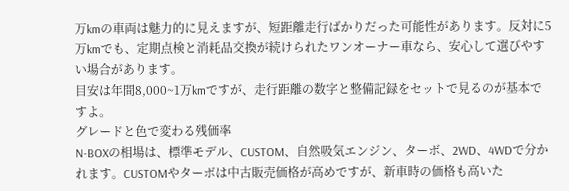万kmの車両は魅力的に見えますが、短距離走行ばかりだった可能性があります。反対に5万kmでも、定期点検と消耗品交換が続けられたワンオーナー車なら、安心して選びやすい場合があります。
目安は年間8,000~1万kmですが、走行距離の数字と整備記録をセットで見るのが基本ですよ。
グレードと色で変わる残価率
N-BOXの相場は、標準モデル、CUSTOM、自然吸気エンジン、ターボ、2WD、4WDで分かれます。CUSTOMやターボは中古販売価格が高めですが、新車時の価格も高いた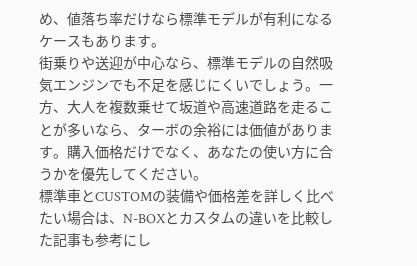め、値落ち率だけなら標準モデルが有利になるケースもあります。
街乗りや送迎が中心なら、標準モデルの自然吸気エンジンでも不足を感じにくいでしょう。一方、大人を複数乗せて坂道や高速道路を走ることが多いなら、ターボの余裕には価値があります。購入価格だけでなく、あなたの使い方に合うかを優先してください。
標準車とCUSTOMの装備や価格差を詳しく比べたい場合は、N-BOXとカスタムの違いを比較した記事も参考にし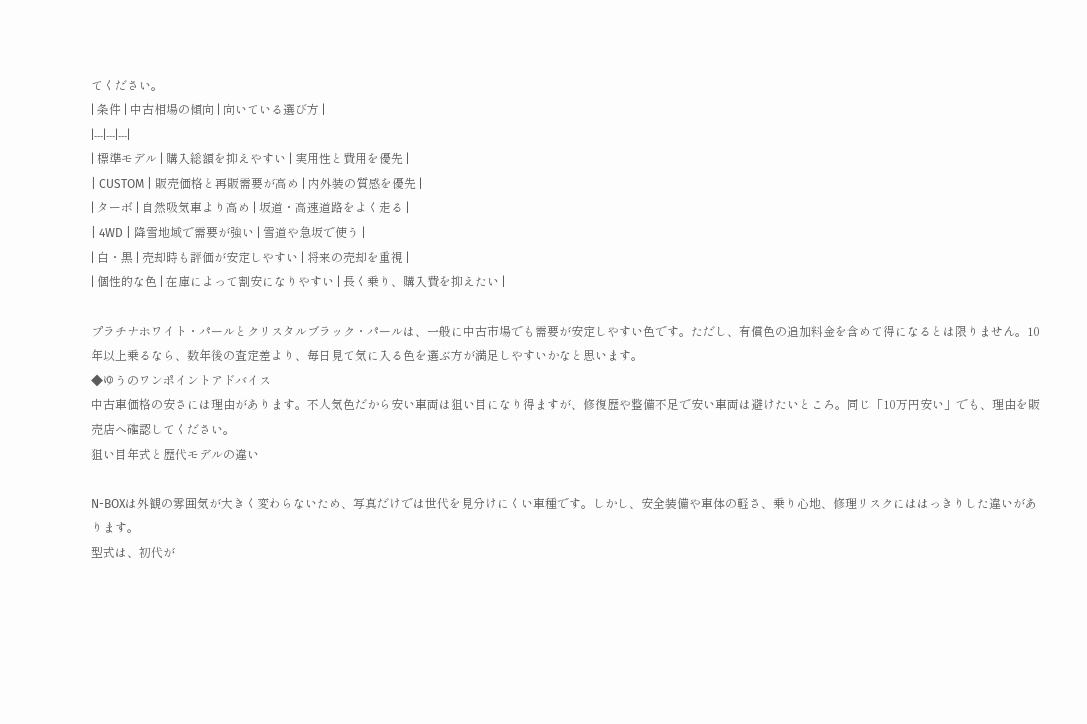てください。
| 条件 | 中古相場の傾向 | 向いている選び方 |
|---|---|---|
| 標準モデル | 購入総額を抑えやすい | 実用性と費用を優先 |
| CUSTOM | 販売価格と再販需要が高め | 内外装の質感を優先 |
| ターボ | 自然吸気車より高め | 坂道・高速道路をよく走る |
| 4WD | 降雪地域で需要が強い | 雪道や急坂で使う |
| 白・黒 | 売却時も評価が安定しやすい | 将来の売却を重視 |
| 個性的な色 | 在庫によって割安になりやすい | 長く乗り、購入費を抑えたい |

プラチナホワイト・パールとクリスタルブラック・パールは、一般に中古市場でも需要が安定しやすい色です。ただし、有償色の追加料金を含めて得になるとは限りません。10年以上乗るなら、数年後の査定差より、毎日見て気に入る色を選ぶ方が満足しやすいかなと思います。
◆ゆうのワンポイントアドバイス
中古車価格の安さには理由があります。不人気色だから安い車両は狙い目になり得ますが、修復歴や整備不足で安い車両は避けたいところ。同じ「10万円安い」でも、理由を販売店へ確認してください。
狙い目年式と歴代モデルの違い

N-BOXは外観の雰囲気が大きく変わらないため、写真だけでは世代を見分けにくい車種です。しかし、安全装備や車体の軽さ、乗り心地、修理リスクにははっきりした違いがあります。
型式は、初代が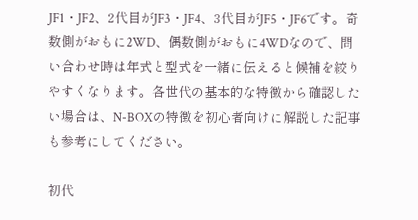JF1・JF2、2代目がJF3・JF4、3代目がJF5・JF6です。奇数側がおもに2WD、偶数側がおもに4WDなので、問い合わせ時は年式と型式を一緒に伝えると候補を絞りやすくなります。各世代の基本的な特徴から確認したい場合は、N-BOXの特徴を初心者向けに解説した記事も参考にしてください。

初代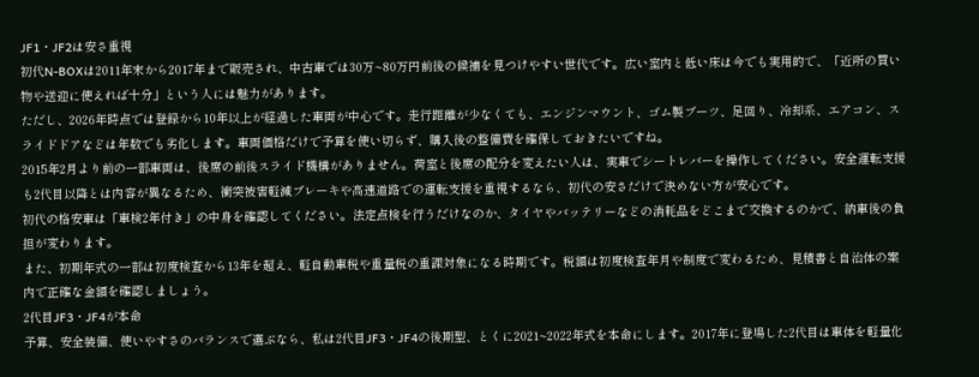JF1・JF2は安さ重視
初代N-BOXは2011年末から2017年まで販売され、中古車では30万~80万円前後の候補を見つけやすい世代です。広い室内と低い床は今でも実用的で、「近所の買い物や送迎に使えれば十分」という人には魅力があります。
ただし、2026年時点では登録から10年以上が経過した車両が中心です。走行距離が少なくても、エンジンマウント、ゴム製ブーツ、足回り、冷却系、エアコン、スライドドアなどは年数でも劣化します。車両価格だけで予算を使い切らず、購入後の整備費を確保しておきたいですね。
2015年2月より前の一部車両は、後席の前後スライド機構がありません。荷室と後席の配分を変えたい人は、実車でシートレバーを操作してください。安全運転支援も2代目以降とは内容が異なるため、衝突被害軽減ブレーキや高速道路での運転支援を重視するなら、初代の安さだけで決めない方が安心です。
初代の格安車は「車検2年付き」の中身を確認してください。法定点検を行うだけなのか、タイヤやバッテリーなどの消耗品をどこまで交換するのかで、納車後の負担が変わります。
また、初期年式の一部は初度検査から13年を超え、軽自動車税や重量税の重課対象になる時期です。税額は初度検査年月や制度で変わるため、見積書と自治体の案内で正確な金額を確認しましょう。
2代目JF3・JF4が本命
予算、安全装備、使いやすさのバランスで選ぶなら、私は2代目JF3・JF4の後期型、とくに2021~2022年式を本命にします。2017年に登場した2代目は車体を軽量化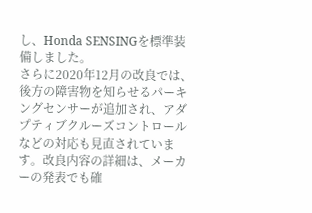し、Honda SENSINGを標準装備しました。
さらに2020年12月の改良では、後方の障害物を知らせるパーキングセンサーが追加され、アダプティブクルーズコントロールなどの対応も見直されています。改良内容の詳細は、メーカーの発表でも確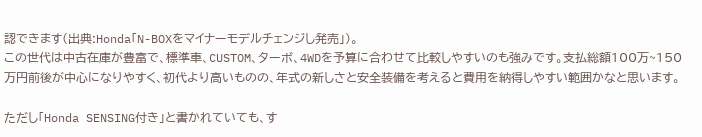認できます(出典:Honda「N-BOXをマイナーモデルチェンジし発売」)。
この世代は中古在庫が豊富で、標準車、CUSTOM、ターボ、4WDを予算に合わせて比較しやすいのも強みです。支払総額100万~150万円前後が中心になりやすく、初代より高いものの、年式の新しさと安全装備を考えると費用を納得しやすい範囲かなと思います。

ただし「Honda SENSING付き」と書かれていても、す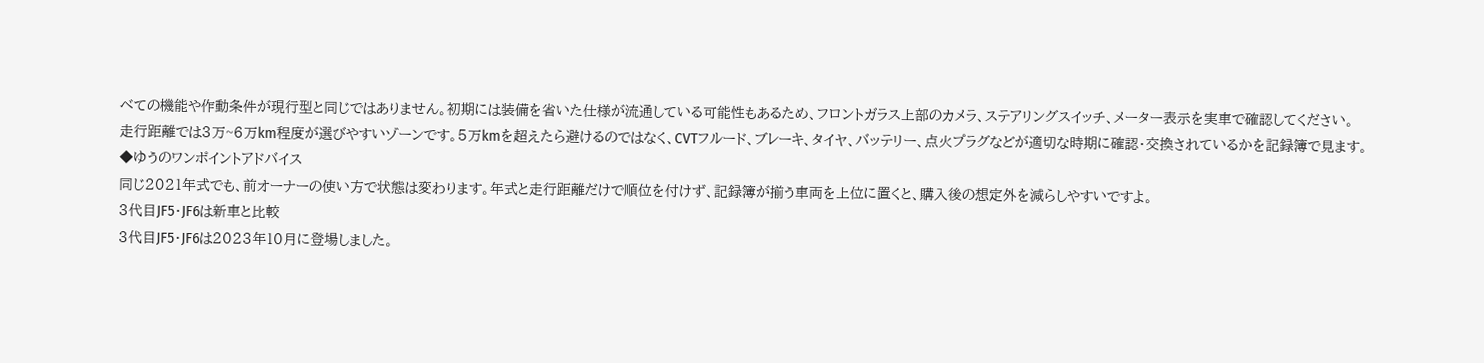べての機能や作動条件が現行型と同じではありません。初期には装備を省いた仕様が流通している可能性もあるため、フロントガラス上部のカメラ、ステアリングスイッチ、メーター表示を実車で確認してください。
走行距離では3万~6万km程度が選びやすいゾーンです。5万kmを超えたら避けるのではなく、CVTフルード、ブレーキ、タイヤ、バッテリー、点火プラグなどが適切な時期に確認・交換されているかを記録簿で見ます。
◆ゆうのワンポイントアドバイス
同じ2021年式でも、前オーナーの使い方で状態は変わります。年式と走行距離だけで順位を付けず、記録簿が揃う車両を上位に置くと、購入後の想定外を減らしやすいですよ。
3代目JF5・JF6は新車と比較
3代目JF5・JF6は2023年10月に登場しました。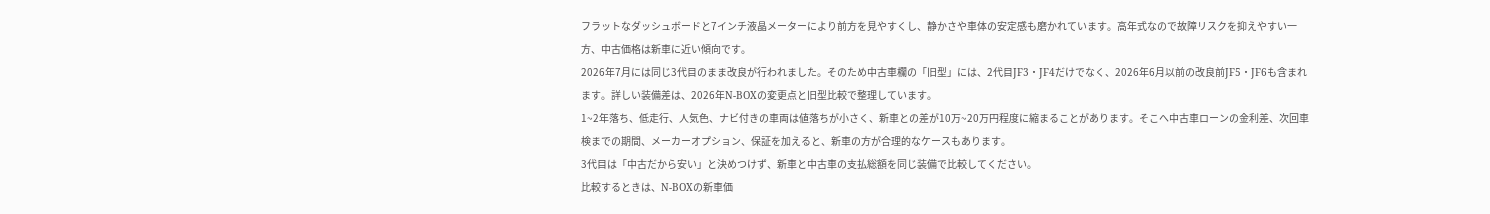フラットなダッシュボードと7インチ液晶メーターにより前方を見やすくし、静かさや車体の安定感も磨かれています。高年式なので故障リスクを抑えやすい一方、中古価格は新車に近い傾向です。
2026年7月には同じ3代目のまま改良が行われました。そのため中古車欄の「旧型」には、2代目JF3・JF4だけでなく、2026年6月以前の改良前JF5・JF6も含まれます。詳しい装備差は、2026年N-BOXの変更点と旧型比較で整理しています。
1~2年落ち、低走行、人気色、ナビ付きの車両は値落ちが小さく、新車との差が10万~20万円程度に縮まることがあります。そこへ中古車ローンの金利差、次回車検までの期間、メーカーオプション、保証を加えると、新車の方が合理的なケースもあります。
3代目は「中古だから安い」と決めつけず、新車と中古車の支払総額を同じ装備で比較してください。
比較するときは、N-BOXの新車価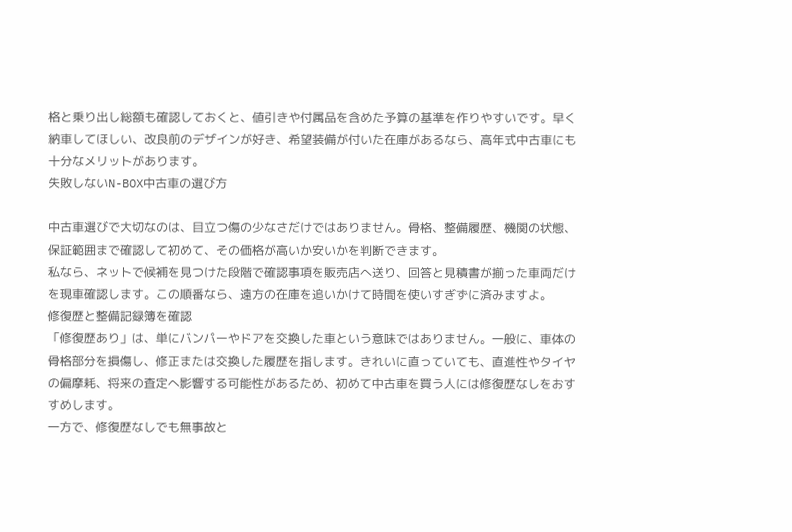格と乗り出し総額も確認しておくと、値引きや付属品を含めた予算の基準を作りやすいです。早く納車してほしい、改良前のデザインが好き、希望装備が付いた在庫があるなら、高年式中古車にも十分なメリットがあります。
失敗しないN-BOX中古車の選び方

中古車選びで大切なのは、目立つ傷の少なさだけではありません。骨格、整備履歴、機関の状態、保証範囲まで確認して初めて、その価格が高いか安いかを判断できます。
私なら、ネットで候補を見つけた段階で確認事項を販売店へ送り、回答と見積書が揃った車両だけを現車確認します。この順番なら、遠方の在庫を追いかけて時間を使いすぎずに済みますよ。
修復歴と整備記録簿を確認
「修復歴あり」は、単にバンパーやドアを交換した車という意味ではありません。一般に、車体の骨格部分を損傷し、修正または交換した履歴を指します。きれいに直っていても、直進性やタイヤの偏摩耗、将来の査定へ影響する可能性があるため、初めて中古車を買う人には修復歴なしをおすすめします。
一方で、修復歴なしでも無事故と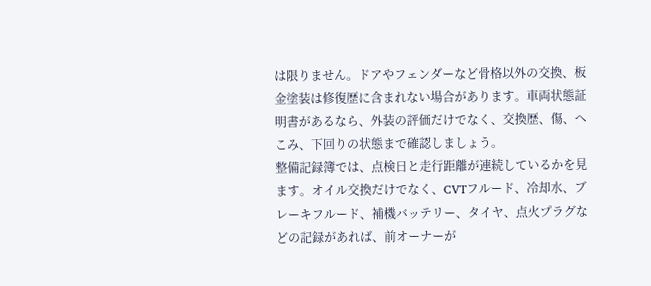は限りません。ドアやフェンダーなど骨格以外の交換、板金塗装は修復歴に含まれない場合があります。車両状態証明書があるなら、外装の評価だけでなく、交換歴、傷、へこみ、下回りの状態まで確認しましょう。
整備記録簿では、点検日と走行距離が連続しているかを見ます。オイル交換だけでなく、CVTフルード、冷却水、ブレーキフルード、補機バッテリー、タイヤ、点火プラグなどの記録があれば、前オーナーが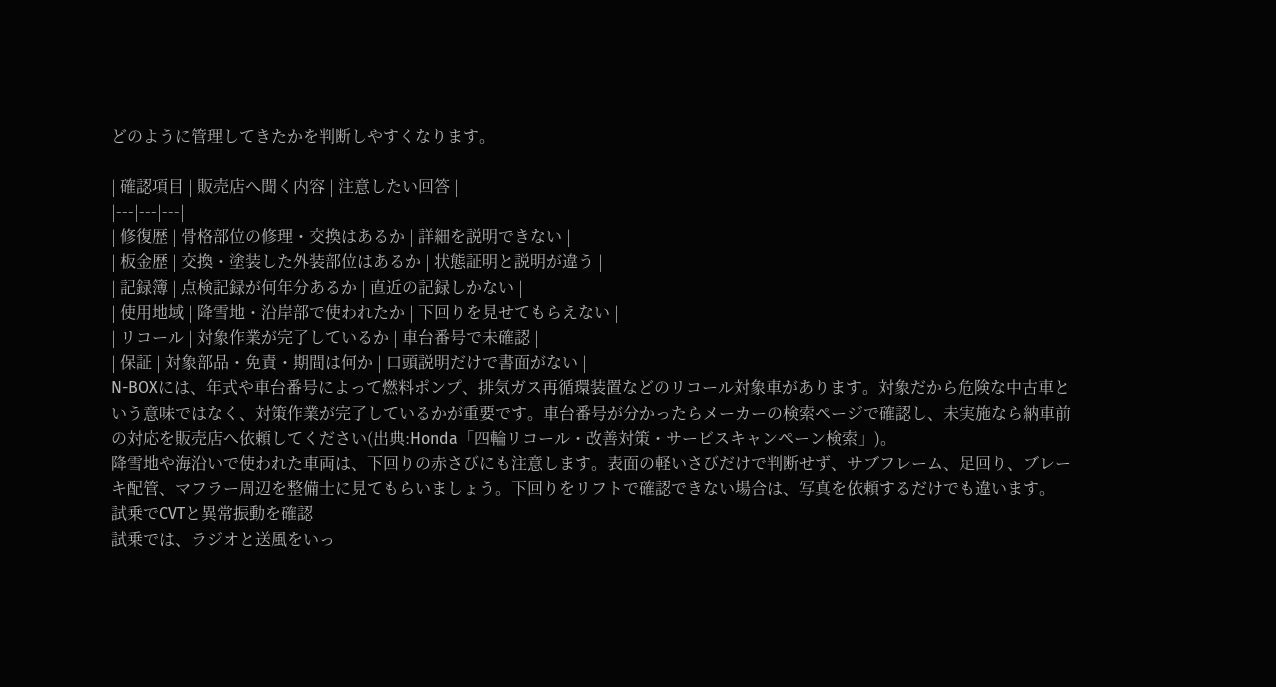どのように管理してきたかを判断しやすくなります。

| 確認項目 | 販売店へ聞く内容 | 注意したい回答 |
|---|---|---|
| 修復歴 | 骨格部位の修理・交換はあるか | 詳細を説明できない |
| 板金歴 | 交換・塗装した外装部位はあるか | 状態証明と説明が違う |
| 記録簿 | 点検記録が何年分あるか | 直近の記録しかない |
| 使用地域 | 降雪地・沿岸部で使われたか | 下回りを見せてもらえない |
| リコール | 対象作業が完了しているか | 車台番号で未確認 |
| 保証 | 対象部品・免責・期間は何か | 口頭説明だけで書面がない |
N-BOXには、年式や車台番号によって燃料ポンプ、排気ガス再循環装置などのリコール対象車があります。対象だから危険な中古車という意味ではなく、対策作業が完了しているかが重要です。車台番号が分かったらメーカーの検索ページで確認し、未実施なら納車前の対応を販売店へ依頼してください(出典:Honda「四輪リコール・改善対策・サービスキャンペーン検索」)。
降雪地や海沿いで使われた車両は、下回りの赤さびにも注意します。表面の軽いさびだけで判断せず、サブフレーム、足回り、ブレーキ配管、マフラー周辺を整備士に見てもらいましょう。下回りをリフトで確認できない場合は、写真を依頼するだけでも違います。
試乗でCVTと異常振動を確認
試乗では、ラジオと送風をいっ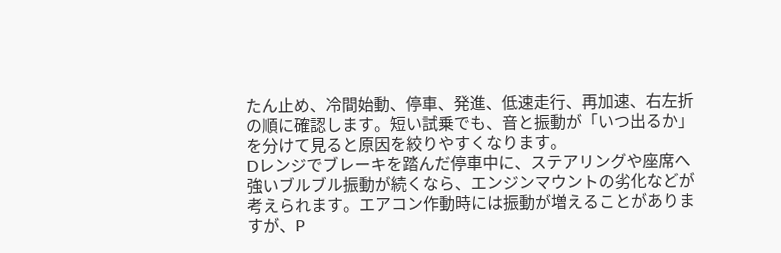たん止め、冷間始動、停車、発進、低速走行、再加速、右左折の順に確認します。短い試乗でも、音と振動が「いつ出るか」を分けて見ると原因を絞りやすくなります。
Dレンジでブレーキを踏んだ停車中に、ステアリングや座席へ強いブルブル振動が続くなら、エンジンマウントの劣化などが考えられます。エアコン作動時には振動が増えることがありますが、P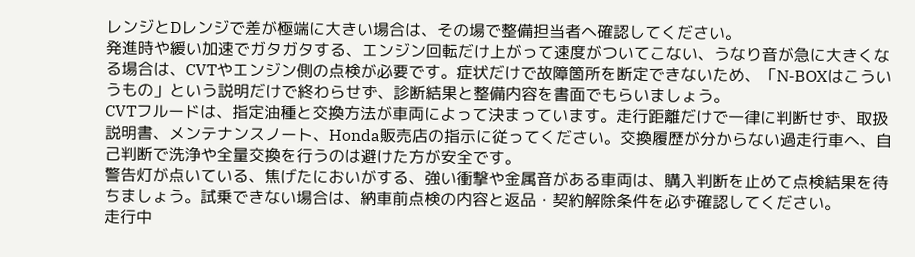レンジとDレンジで差が極端に大きい場合は、その場で整備担当者へ確認してください。
発進時や緩い加速でガタガタする、エンジン回転だけ上がって速度がついてこない、うなり音が急に大きくなる場合は、CVTやエンジン側の点検が必要です。症状だけで故障箇所を断定できないため、「N-BOXはこういうもの」という説明だけで終わらせず、診断結果と整備内容を書面でもらいましょう。
CVTフルードは、指定油種と交換方法が車両によって決まっています。走行距離だけで一律に判断せず、取扱説明書、メンテナンスノート、Honda販売店の指示に従ってください。交換履歴が分からない過走行車へ、自己判断で洗浄や全量交換を行うのは避けた方が安全です。
警告灯が点いている、焦げたにおいがする、強い衝撃や金属音がある車両は、購入判断を止めて点検結果を待ちましょう。試乗できない場合は、納車前点検の内容と返品・契約解除条件を必ず確認してください。
走行中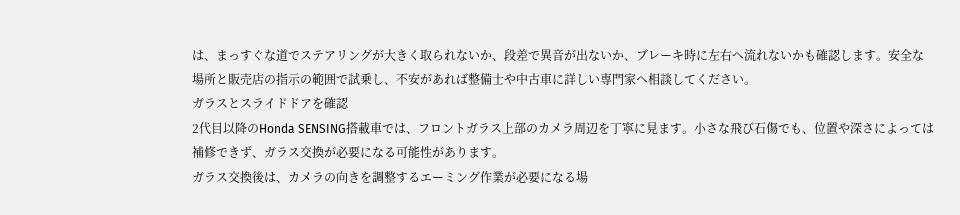は、まっすぐな道でステアリングが大きく取られないか、段差で異音が出ないか、ブレーキ時に左右へ流れないかも確認します。安全な場所と販売店の指示の範囲で試乗し、不安があれば整備士や中古車に詳しい専門家へ相談してください。
ガラスとスライドドアを確認
2代目以降のHonda SENSING搭載車では、フロントガラス上部のカメラ周辺を丁寧に見ます。小さな飛び石傷でも、位置や深さによっては補修できず、ガラス交換が必要になる可能性があります。
ガラス交換後は、カメラの向きを調整するエーミング作業が必要になる場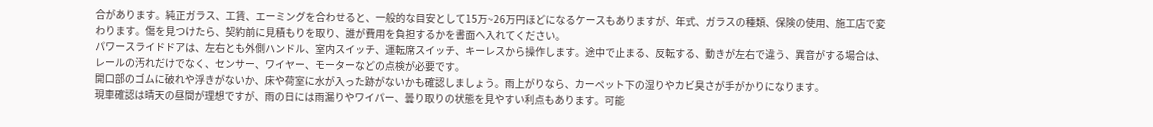合があります。純正ガラス、工賃、エーミングを合わせると、一般的な目安として15万~26万円ほどになるケースもありますが、年式、ガラスの種類、保険の使用、施工店で変わります。傷を見つけたら、契約前に見積もりを取り、誰が費用を負担するかを書面へ入れてください。
パワースライドドアは、左右とも外側ハンドル、室内スイッチ、運転席スイッチ、キーレスから操作します。途中で止まる、反転する、動きが左右で違う、異音がする場合は、レールの汚れだけでなく、センサー、ワイヤー、モーターなどの点検が必要です。
開口部のゴムに破れや浮きがないか、床や荷室に水が入った跡がないかも確認しましょう。雨上がりなら、カーペット下の湿りやカビ臭さが手がかりになります。
現車確認は晴天の昼間が理想ですが、雨の日には雨漏りやワイパー、曇り取りの状態を見やすい利点もあります。可能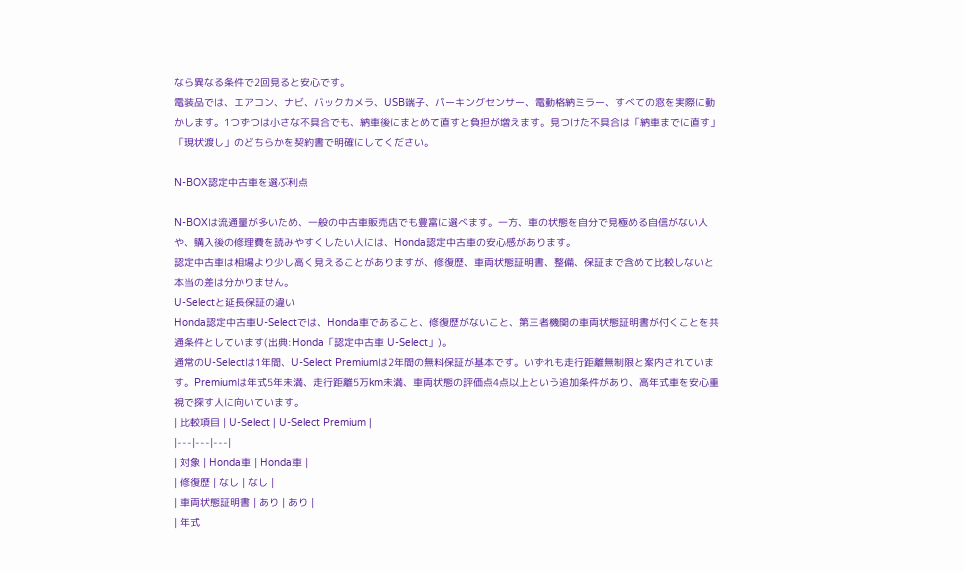なら異なる条件で2回見ると安心です。
電装品では、エアコン、ナビ、バックカメラ、USB端子、パーキングセンサー、電動格納ミラー、すべての窓を実際に動かします。1つずつは小さな不具合でも、納車後にまとめて直すと負担が増えます。見つけた不具合は「納車までに直す」「現状渡し」のどちらかを契約書で明確にしてください。

N-BOX認定中古車を選ぶ利点

N-BOXは流通量が多いため、一般の中古車販売店でも豊富に選べます。一方、車の状態を自分で見極める自信がない人や、購入後の修理費を読みやすくしたい人には、Honda認定中古車の安心感があります。
認定中古車は相場より少し高く見えることがありますが、修復歴、車両状態証明書、整備、保証まで含めて比較しないと本当の差は分かりません。
U-Selectと延長保証の違い
Honda認定中古車U-Selectでは、Honda車であること、修復歴がないこと、第三者機関の車両状態証明書が付くことを共通条件としています(出典:Honda「認定中古車 U-Select」)。
通常のU-Selectは1年間、U-Select Premiumは2年間の無料保証が基本です。いずれも走行距離無制限と案内されています。Premiumは年式5年未満、走行距離5万km未満、車両状態の評価点4点以上という追加条件があり、高年式車を安心重視で探す人に向いています。
| 比較項目 | U-Select | U-Select Premium |
|---|---|---|
| 対象 | Honda車 | Honda車 |
| 修復歴 | なし | なし |
| 車両状態証明書 | あり | あり |
| 年式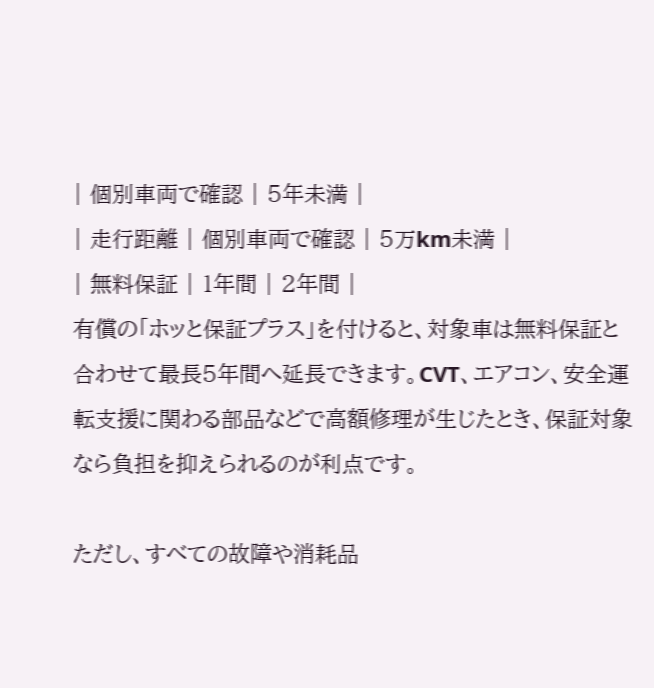| 個別車両で確認 | 5年未満 |
| 走行距離 | 個別車両で確認 | 5万km未満 |
| 無料保証 | 1年間 | 2年間 |
有償の「ホッと保証プラス」を付けると、対象車は無料保証と合わせて最長5年間へ延長できます。CVT、エアコン、安全運転支援に関わる部品などで高額修理が生じたとき、保証対象なら負担を抑えられるのが利点です。

ただし、すべての故障や消耗品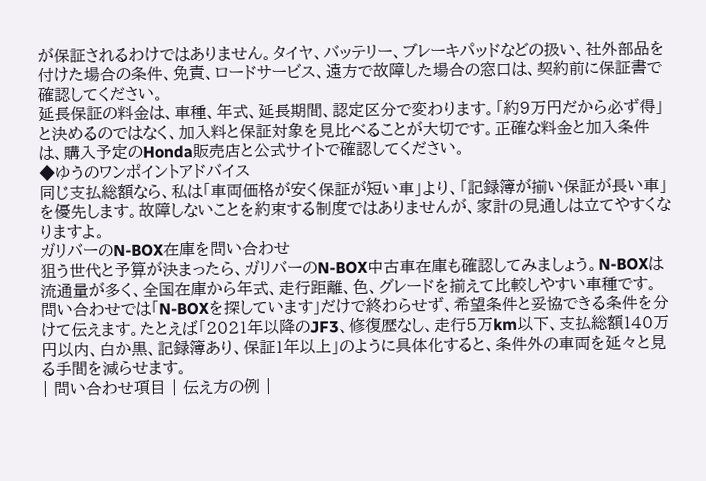が保証されるわけではありません。タイヤ、バッテリー、ブレーキパッドなどの扱い、社外部品を付けた場合の条件、免責、ロードサービス、遠方で故障した場合の窓口は、契約前に保証書で確認してください。
延長保証の料金は、車種、年式、延長期間、認定区分で変わります。「約9万円だから必ず得」と決めるのではなく、加入料と保証対象を見比べることが大切です。正確な料金と加入条件は、購入予定のHonda販売店と公式サイトで確認してください。
◆ゆうのワンポイントアドバイス
同じ支払総額なら、私は「車両価格が安く保証が短い車」より、「記録簿が揃い保証が長い車」を優先します。故障しないことを約束する制度ではありませんが、家計の見通しは立てやすくなりますよ。
ガリバーのN-BOX在庫を問い合わせ
狙う世代と予算が決まったら、ガリバーのN-BOX中古車在庫も確認してみましょう。N-BOXは流通量が多く、全国在庫から年式、走行距離、色、グレードを揃えて比較しやすい車種です。
問い合わせでは「N-BOXを探しています」だけで終わらせず、希望条件と妥協できる条件を分けて伝えます。たとえば「2021年以降のJF3、修復歴なし、走行5万km以下、支払総額140万円以内、白か黒、記録簿あり、保証1年以上」のように具体化すると、条件外の車両を延々と見る手間を減らせます。
| 問い合わせ項目 | 伝え方の例 |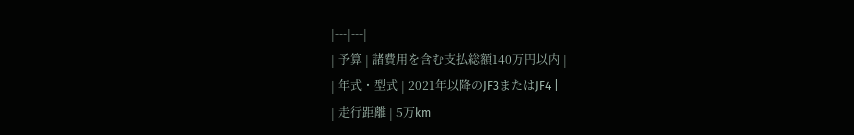|---|---|
| 予算 | 諸費用を含む支払総額140万円以内 |
| 年式・型式 | 2021年以降のJF3またはJF4 |
| 走行距離 | 5万km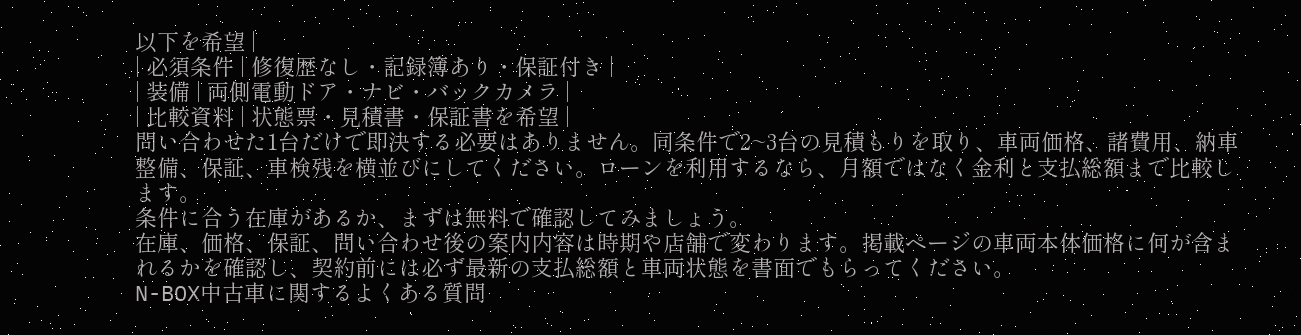以下を希望 |
| 必須条件 | 修復歴なし・記録簿あり・保証付き |
| 装備 | 両側電動ドア・ナビ・バックカメラ |
| 比較資料 | 状態票・見積書・保証書を希望 |
問い合わせた1台だけで即決する必要はありません。同条件で2~3台の見積もりを取り、車両価格、諸費用、納車整備、保証、車検残を横並びにしてください。ローンを利用するなら、月額ではなく金利と支払総額まで比較します。
条件に合う在庫があるか、まずは無料で確認してみましょう。
在庫、価格、保証、問い合わせ後の案内内容は時期や店舗で変わります。掲載ページの車両本体価格に何が含まれるかを確認し、契約前には必ず最新の支払総額と車両状態を書面でもらってください。
N-BOX中古車に関するよくある質問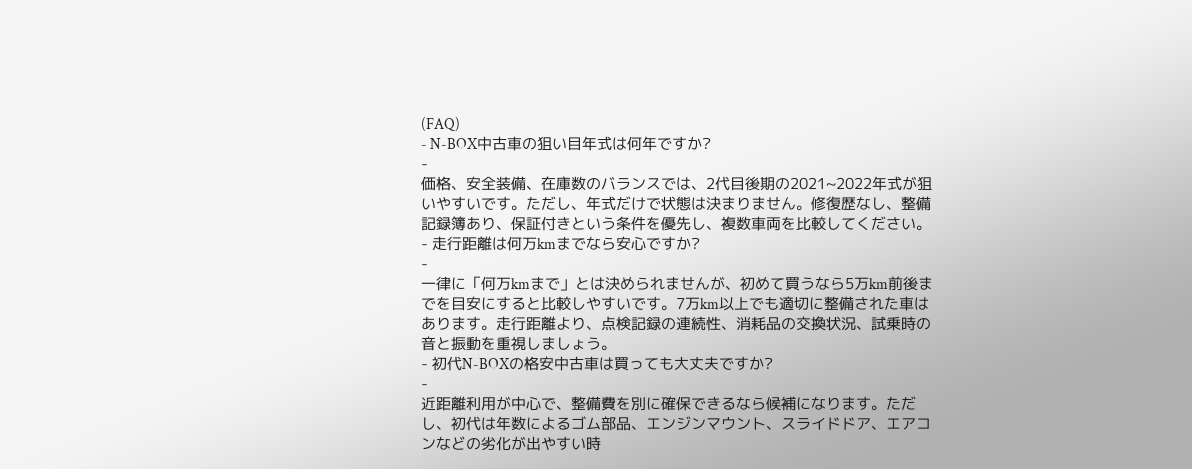(FAQ)
- N-BOX中古車の狙い目年式は何年ですか?
-
価格、安全装備、在庫数のバランスでは、2代目後期の2021~2022年式が狙いやすいです。ただし、年式だけで状態は決まりません。修復歴なし、整備記録簿あり、保証付きという条件を優先し、複数車両を比較してください。
- 走行距離は何万kmまでなら安心ですか?
-
一律に「何万kmまで」とは決められませんが、初めて買うなら5万km前後までを目安にすると比較しやすいです。7万km以上でも適切に整備された車はあります。走行距離より、点検記録の連続性、消耗品の交換状況、試乗時の音と振動を重視しましょう。
- 初代N-BOXの格安中古車は買っても大丈夫ですか?
-
近距離利用が中心で、整備費を別に確保できるなら候補になります。ただし、初代は年数によるゴム部品、エンジンマウント、スライドドア、エアコンなどの劣化が出やすい時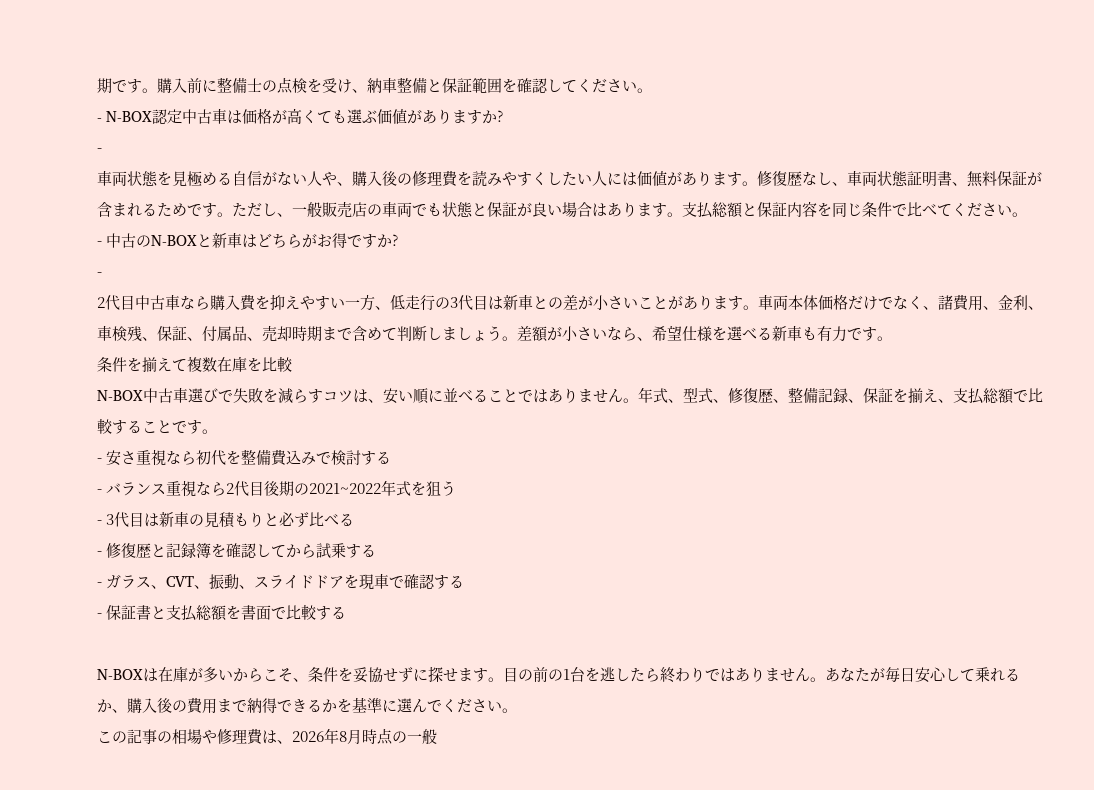期です。購入前に整備士の点検を受け、納車整備と保証範囲を確認してください。
- N-BOX認定中古車は価格が高くても選ぶ価値がありますか?
-
車両状態を見極める自信がない人や、購入後の修理費を読みやすくしたい人には価値があります。修復歴なし、車両状態証明書、無料保証が含まれるためです。ただし、一般販売店の車両でも状態と保証が良い場合はあります。支払総額と保証内容を同じ条件で比べてください。
- 中古のN-BOXと新車はどちらがお得ですか?
-
2代目中古車なら購入費を抑えやすい一方、低走行の3代目は新車との差が小さいことがあります。車両本体価格だけでなく、諸費用、金利、車検残、保証、付属品、売却時期まで含めて判断しましょう。差額が小さいなら、希望仕様を選べる新車も有力です。
条件を揃えて複数在庫を比較
N-BOX中古車選びで失敗を減らすコツは、安い順に並べることではありません。年式、型式、修復歴、整備記録、保証を揃え、支払総額で比較することです。
- 安さ重視なら初代を整備費込みで検討する
- バランス重視なら2代目後期の2021~2022年式を狙う
- 3代目は新車の見積もりと必ず比べる
- 修復歴と記録簿を確認してから試乗する
- ガラス、CVT、振動、スライドドアを現車で確認する
- 保証書と支払総額を書面で比較する

N-BOXは在庫が多いからこそ、条件を妥協せずに探せます。目の前の1台を逃したら終わりではありません。あなたが毎日安心して乗れるか、購入後の費用まで納得できるかを基準に選んでください。
この記事の相場や修理費は、2026年8月時点の一般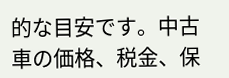的な目安です。中古車の価格、税金、保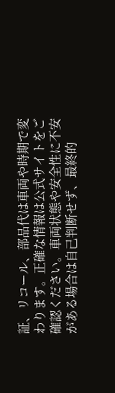証、リコール、部品代は車両や時期で変わります。正確な情報は公式サイトをご確認ください。車両状態や安全性に不安がある場合は自己判断せず、最終的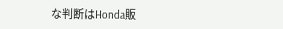な判断はHonda販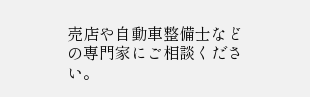売店や自動車整備士などの専門家にご相談ください。